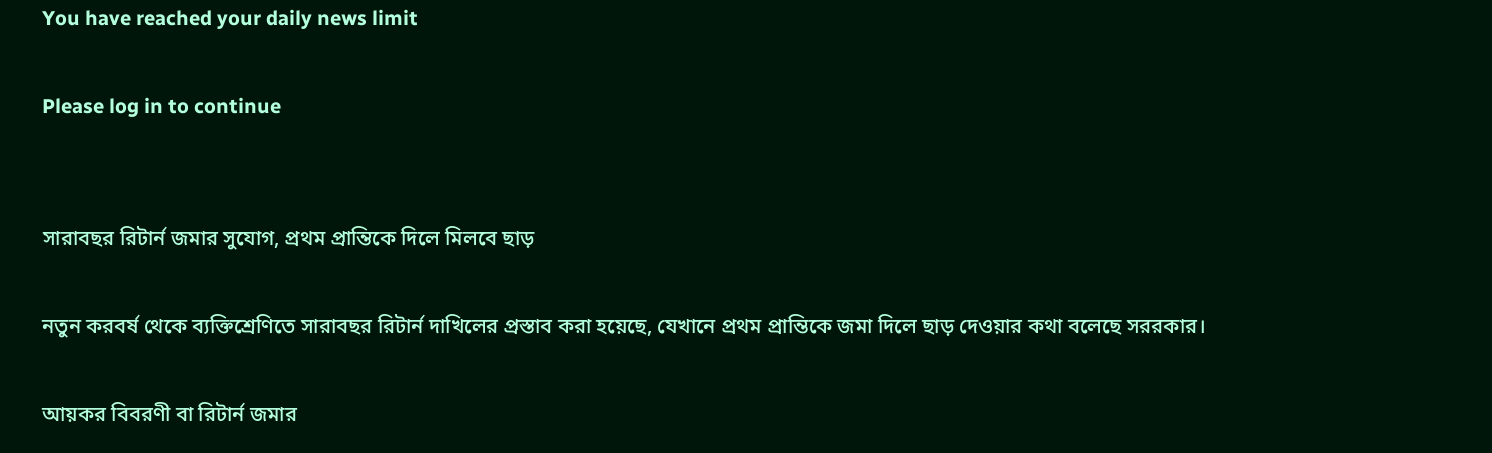You have reached your daily news limit

Please log in to continue


সারাবছর রিটার্ন জমার সুযোগ, প্রথম প্রান্তিকে দিলে মিলবে ছাড়

নতুন করবর্ষ থেকে ব্যক্তিশ্রেণিতে সারাবছর রিটার্ন দাখিলের প্রস্তাব করা হয়েছে, যেখানে প্রথম প্রান্তিকে জমা দিলে ছাড় দেওয়ার কথা বলেছে সররকার।

আয়কর বিবরণী বা রিটার্ন জমার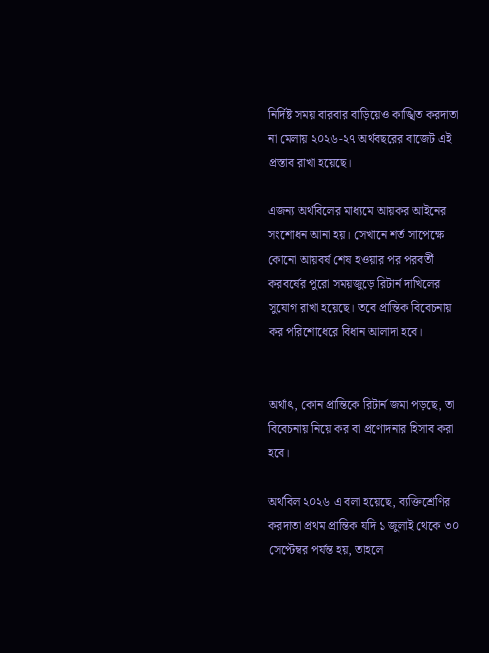নির্দিষ্ট সময় বারবার বাড়িয়েও কাঙ্খিত করদাতা না মেলায় ২০২৬-২৭ অর্থবছরের বাজেট এই প্রস্তাব রাখা হয়েছে।

এজন্য অর্থবিলের মাধ্যমে আয়কর আইনের সংশোধন আনা হয়। সেখানে শর্ত সাপেক্ষে কোনো আয়বর্ষ শেষ হওয়ার পর পরবর্তী করবর্ষের পুরো সময়জুড়ে রিটার্ন দাখিলের সুযোগ রাখা হয়েছে। তবে প্রান্তিক বিবেচনায় কর পরিশোধেরে বিধান আলাদা হবে।


অর্থাৎ, কোন প্রান্তিকে রিটার্ন জমা পড়ছে, তা বিবেচনায় নিয়ে কর বা প্রণোদনার হিসাব করা হবে।

অর্থবিল ২০২৬ এ বলা হয়েছে, ব্যক্তিশ্রেণির করদাতা প্রথম প্রান্তিক যদি ১ জুলাই থেকে ৩০ সেপ্টেম্বর পর্যন্ত হয়, তাহলে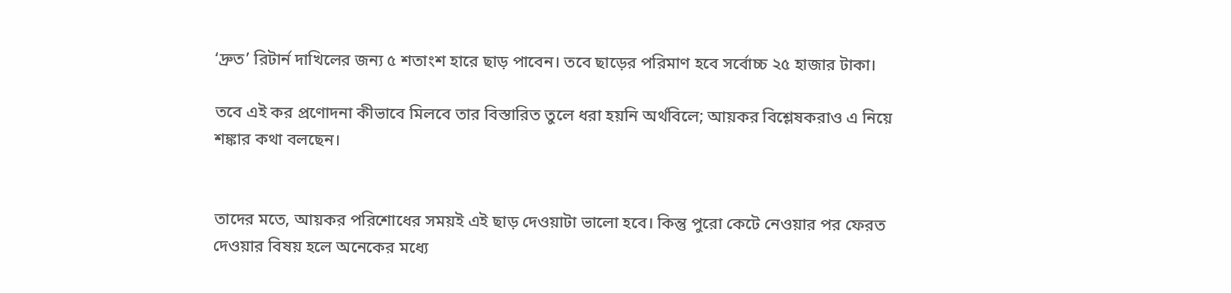‘দ্রুত’ রিটার্ন দাখিলের জন্য ৫ শতাংশ হারে ছাড় পাবেন। তবে ছাড়ের পরিমাণ হবে সর্বোচ্চ ২৫ হাজার টাকা।

তবে এই কর প্রণোদনা কীভাবে মিলবে তার বিস্তারিত তুলে ধরা হয়নি অর্থবিলে; আয়কর বিশ্লেষকরাও এ নিয়ে শঙ্কার কথা বলছেন।


তাদের মতে, আয়কর পরিশোধের সময়ই এই ছাড় দেওয়াটা ভালো হবে। কিন্তু পুরো কেটে নেওয়ার পর ফেরত দেওয়ার বিষয় হলে অনেকের মধ্যে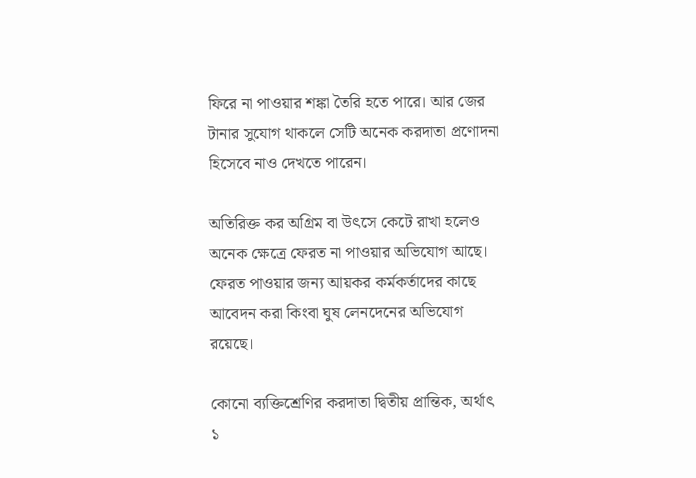ফিরে না পাওয়ার শঙ্কা তৈরি হতে পারে। আর জের টানার সুযোগ থাকলে সেটি অনেক করদাতা প্রণোদনা হিসেবে নাও দেখতে পারেন।

অতিরিক্ত কর অগ্রিম বা উৎসে কেটে রাখা হলেও অনেক ক্ষেত্রে ফেরত না পাওয়ার অভিযোগ আছে। ফেরত পাওয়ার জন্য আয়কর কর্মকর্তাদের কাছে আবেদন করা কিংবা ঘুষ লেনদেনের অভিযোগ রয়েছে।

কোনো ব্যক্তিশ্রেণির করদাতা দ্বিতীয় প্রান্তিক, অর্থাৎ ১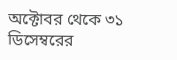অক্টোবর থেকে ৩১ ডিসেম্বরের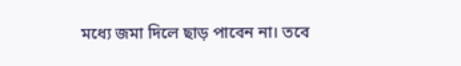মধ্যে জমা দিলে ছাড় পাবেন না। তবে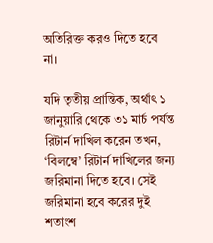অতিরিক্ত করও দিতে হবে না।

যদি তৃতীয় প্রান্তিক, অর্থাৎ ১ জানুয়ারি থেকে ৩১ মার্চ পর্যন্ত রিটার্ন দাখিল করেন তখন, ‘বিলম্বে’ রিটার্ন দাখিলের জন্য জরিমানা দিতে হবে। সেই জরিমানা হবে করের দুই শতাংশ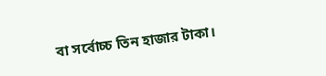বা সর্বোচ্চ তিন হাজার টাকা।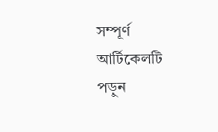সম্পূর্ণ আর্টিকেলটি পড়ুন